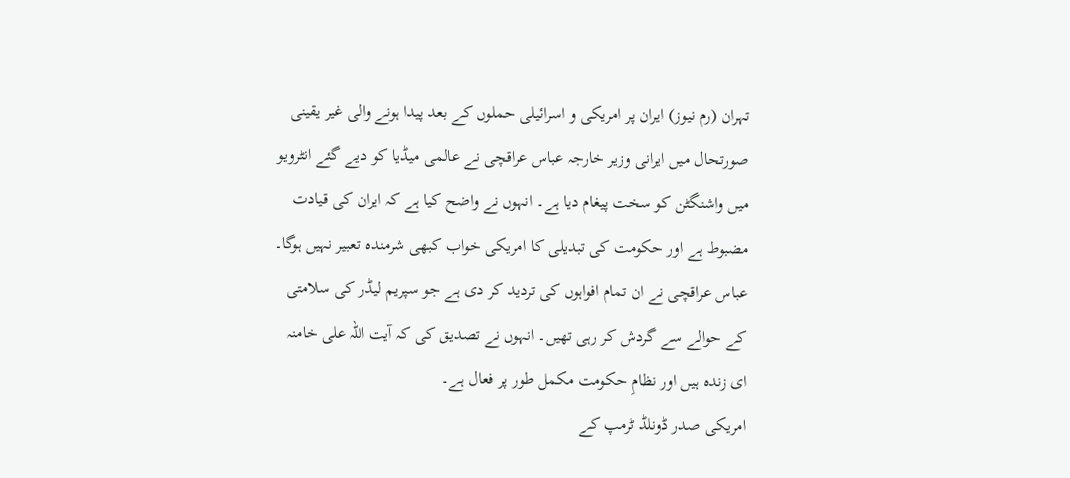تہران (رم نیوز) ایران پر امریکی و اسرائیلی حملوں کے بعد پیدا ہونے والی غیر یقینی صورتحال میں ایرانی وزیر خارجہ عباس عراقچی نے عالمی میڈیا کو دیے گئے انٹرویو میں واشنگٹن کو سخت پیغام دیا ہے۔ انہوں نے واضح کیا ہے کہ ایران کی قیادت مضبوط ہے اور حکومت کی تبدیلی کا امریکی خواب کبھی شرمندہ تعبیر نہیں ہوگا۔ عباس عراقچی نے ان تمام افواہوں کی تردید کر دی ہے جو سپریم لیڈر کی سلامتی کے حوالے سے گردش کر رہی تھیں۔ انہوں نے تصدیق کی کہ آیت اللہ علی خامنہ ای زندہ ہیں اور نظامِ حکومت مکمل طور پر فعال ہے۔
امریکی صدر ڈونلڈ ٹرمپ کے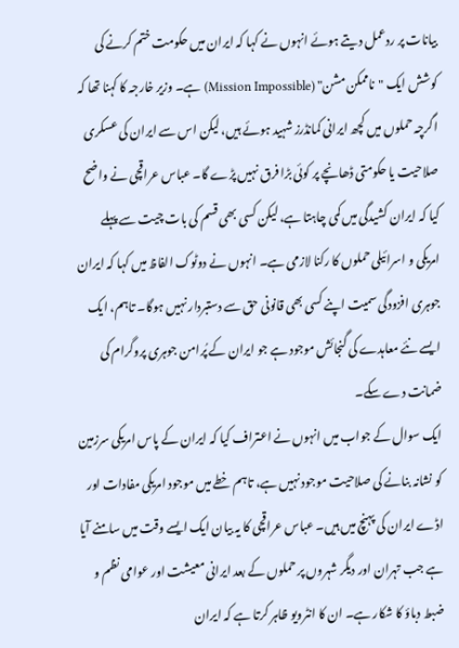بیانات پر ردعمل دیتے ہوئے انہوں نے کہا کہ ایران میں حکومت ختم کرنے کی کوشش ایک "ناممکن مشن" (Mission Impossible) ہے۔ وزیر خارجہ کا کہنا تھا کہ اگرچہ حملوں میں کچھ ایرانی کمانڈرز شہید ہوئے ہیں، لیکن اس سے ایران کی عسکری صلاحیت یا حکومتی ڈھانچے پر کوئی بڑا فرق نہیں پڑے گا۔ عباس عراقچی نے واضح کیا کہ ایران کشیدگی میں کمی چاہتا ہے، لیکن کسی بھی قسم کی بات چیت سے پہلے امریکی و اسرائیلی حملوں کا رکنا لازمی ہے۔ انہوں نے دوٹوک الفاظ میں کہا کہ ایران جوہری افزودگی سمیت اپنے کسی بھی قانونی حق سے دستبردار نہیں ہوگا۔ تاہم، ایک ایسے نئے معاہدے کی گنجائش موجود ہے جو ایران کے پُرامن جوہری پروگرام کی ضمانت دے سکے۔
ایک سوال کے جواب میں انہوں نے اعتراف کیا کہ ایران کے پاس امریکی سرزمین کو نشانہ بنانے کی صلاحیت موجود نہیں ہے، تاہم خطے میں موجود امریکی مفادات اور اڈے ایران کی پہنچ میں ہیں۔ عباس عراقچی کا یہ بیان ایک ایسے وقت میں سامنے آیا ہے جب تہران اور دیگر شہروں پر حملوں کے بعد ایرانی معیشت اور عوامی نظم و ضبط دباؤ کا شکار ہے۔ ان کا انٹرویو ظاہر کرتا ہے کہ ایران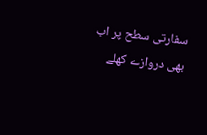سفارتی سطح پر اب بھی دروازے کھلے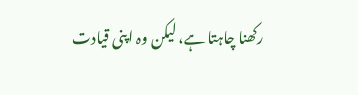رکھنا چاہتا ہے، لیکن وہ اپنی قیادت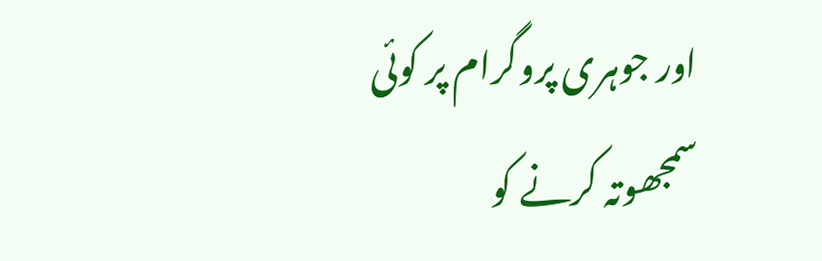اور جوہری پروگرام پر کوئی سمجھوتہ کرنے کو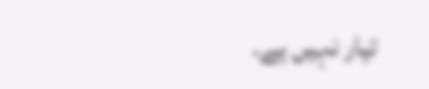تیار نہیں ہے۔